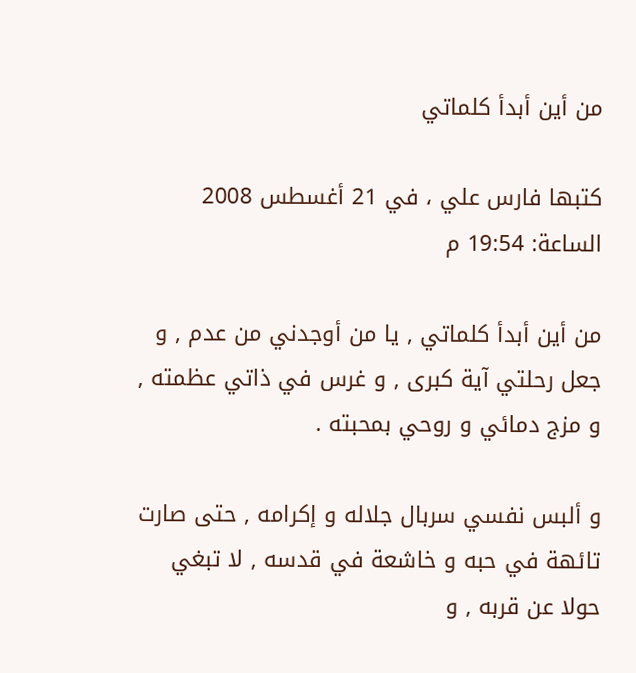من أين أبدأ كلماتي

كتبها فارس علي ، في 21 أغسطس 2008 الساعة: 19:54 م

من أين أبدأ كلماتي , يا من أوجدني من عدم , و جعل رحلتي آية كبرى , و غرس في ذاتي عظمته , و مزج دمائي و روحي بمحبته .

و ألبس نفسي سربال جلاله و إكرامه , حتى صارت تائهة في حبه و خاشعة في قدسه , لا تبغي حولا عن قربه , و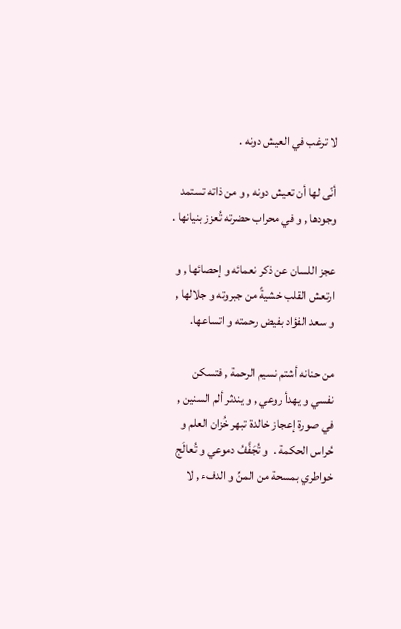لا ترغب في العيش دونه .

أنّى لها أن تعيش دونه , و من ذاته تستمد وجودها , و في محراب حضرته تُعزز بنيانها .

عجز اللسان عن ذكر نعمائه و إحصائها , و ارتعش القلب خشيةً من جبروته و جلالها , و سعد الفؤاد بفيض رحمته و اتساعها.

من حنانه أشتم نسيم الرحمة , فتسكن نفسي و يهدأ روعي , و يندثر ألم السنين , في صورة إعجاز خالدة تبهر خُزان العلم و حُراس الحكمة .  و تُجَفَّفُ دموعي و تُعالَج خواطري بمسحة من المنِّ و الدفء , لا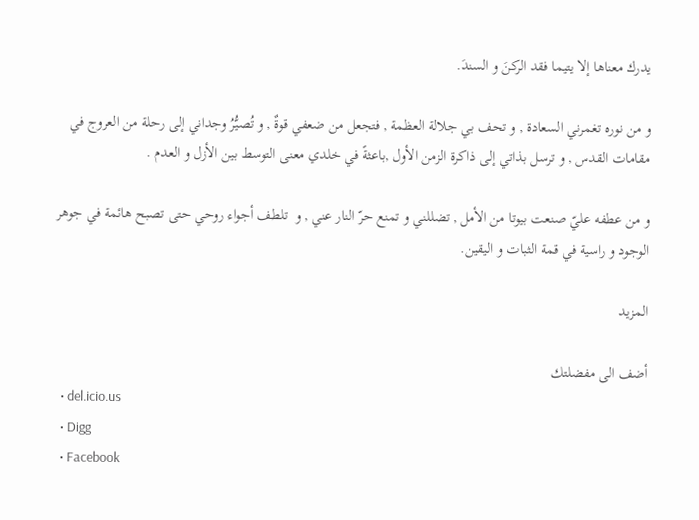يدرك معناها إلا يتيما فقد الركنَ و السندَ.

و من نوره تغمرني السعادة , و تحف بي جلالة العظمة , فتجعل من ضعفي قوةٌ , و تُصيُّرُ وجداني إلى رحلة من العروج في مقامات القدس , و ترسل بذاتي إلى ذاكرة الزمن الأول ,باعثةً في خلدي معنى التوسط بين الأزل و العدم .

و من عطفه عليّ صنعت بيوتا من الأمل , تضللني و تمنع حرّ النار عني , و  تلطف أجواء روحي حتى تصبح هائمة في جوهر الوجود و راسية في قمة الثبات و اليقين.

المزيد

أضف الى مفضلتك
  • del.icio.us
  • Digg
  • Facebook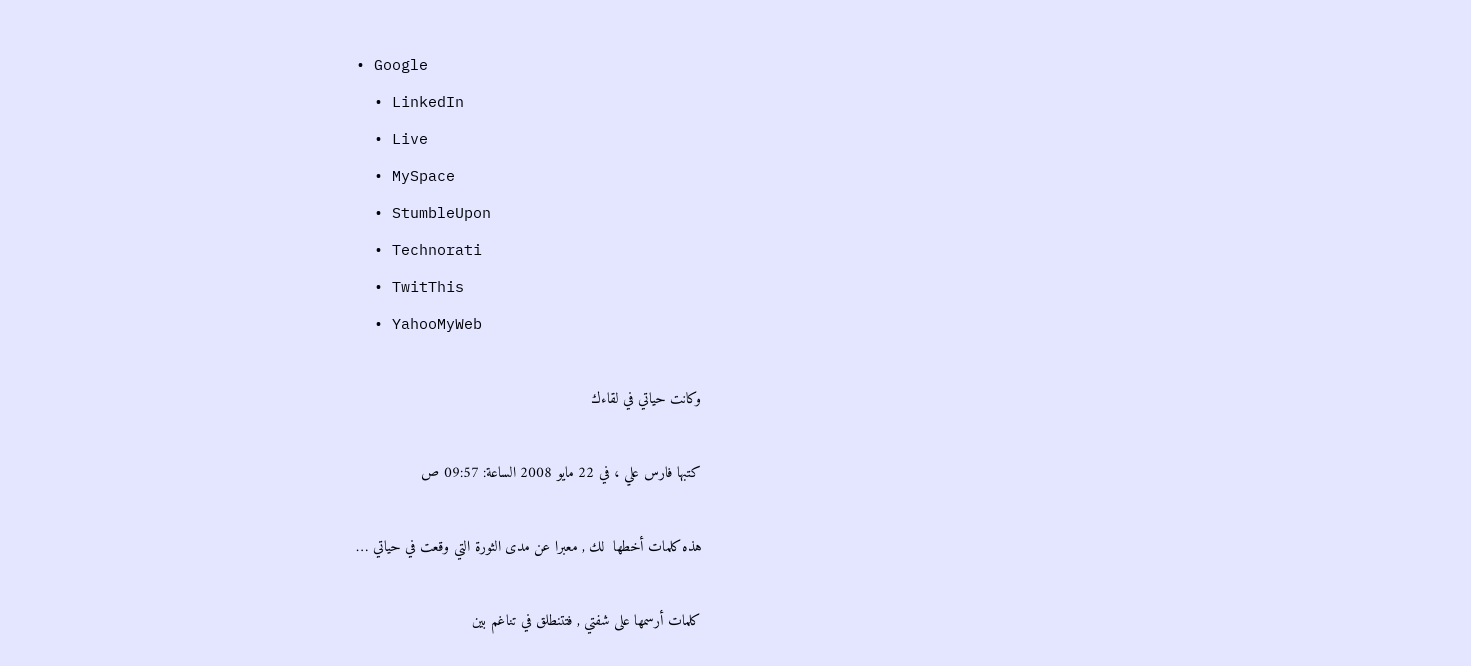• Google
  • LinkedIn
  • Live
  • MySpace
  • StumbleUpon
  • Technorati
  • TwitThis
  • YahooMyWeb

وكانت حياتي في لقاءك

كتبها فارس علي ، في 22 مايو 2008 الساعة: 09:57 ص

هذه كلمات أخطها  لك , معبرا عن مدى الثورة التي وقعت في حياتي …

كلمات أرسمها على شفتي , فتتنطلق في تناغم بين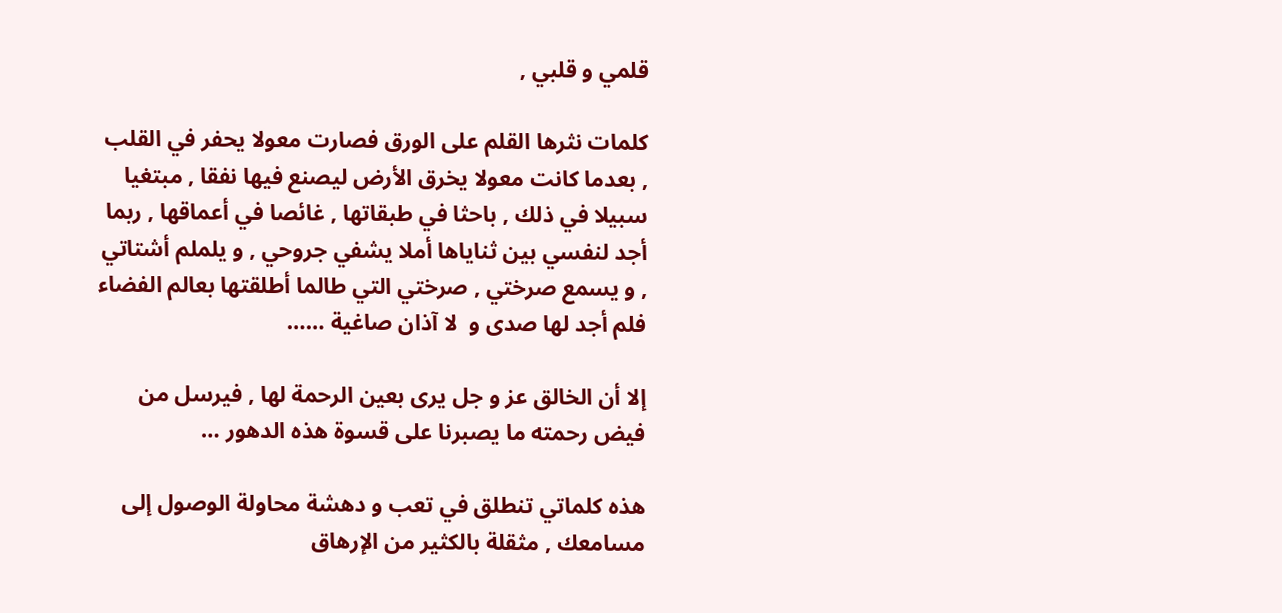قلمي و قلبي ,

كلمات نثرها القلم على الورق فصارت معولا يحفر في القلب , بعدما كانت معولا يخرق الأرض ليصنع فيها نفقا , مبتغيا سبيلا في ذلك , باحثا في طبقاتها , غائصا في أعماقها , ربما أجد لنفسي بين ثناياها أملا يشفي جروحي , و يلملم أشتاتي , و يسمع صرختي , صرختي التي طالما أطلقتها بعالم الفضاء فلم أجد لها صدى و  لا آذان صاغية ……

إلا أن الخالق عز و جل يرى بعين الرحمة لها , فيرسل من فيض رحمته ما يصبرنا على قسوة هذه الدهور …

هذه كلماتي تنطلق في تعب و دهشة محاولة الوصول إلى مسامعك , مثقلة بالكثير من الإرهاق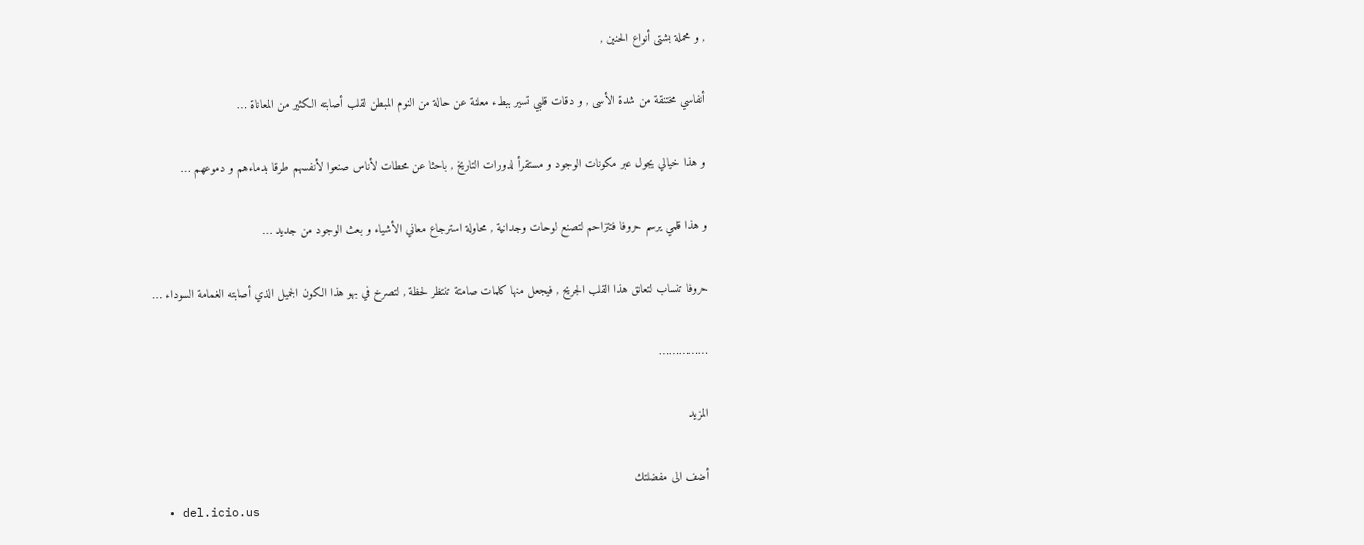, و محملة بشتى أنواع الحنين ,

أنفاسي مختنقة من شدة الأسى , و دقات قلبي تسير ببطء معلنة عن حالة من النوم المبطن لقلب أصابته الكثير من المعاناة …

و هذا خيالي يجول عبر مكونات الوجود و مستقرأ لدورات التاريخ , باحثا عن محطات لأناس صنعوا لأنفسهم طرقا بدماءهم و دموعهم …

و هذا قلمي يرسم حروفا فتتزاحم لتصنع لوحات وجدانية , محاولة استرجاع معاني الأشياء و بعث الوجود من جديد …

حروفا تنساب لتعانق هذا القلب الجريح , فيجعل منها كلمات صامتة تنتظر لحظة , لتصرخ في بهو هذا الكون الجميل الذي أصابته الغمامة السوداء …

……………

المزيد

أضف الى مفضلتك
  • del.icio.us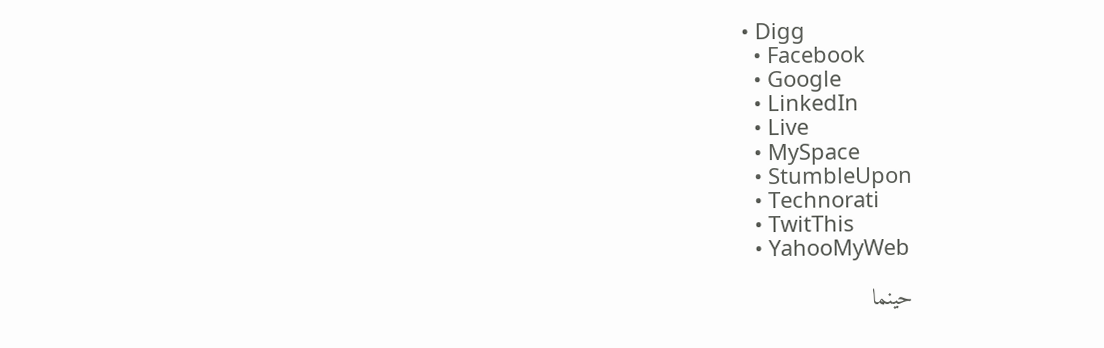• Digg
  • Facebook
  • Google
  • LinkedIn
  • Live
  • MySpace
  • StumbleUpon
  • Technorati
  • TwitThis
  • YahooMyWeb

حينما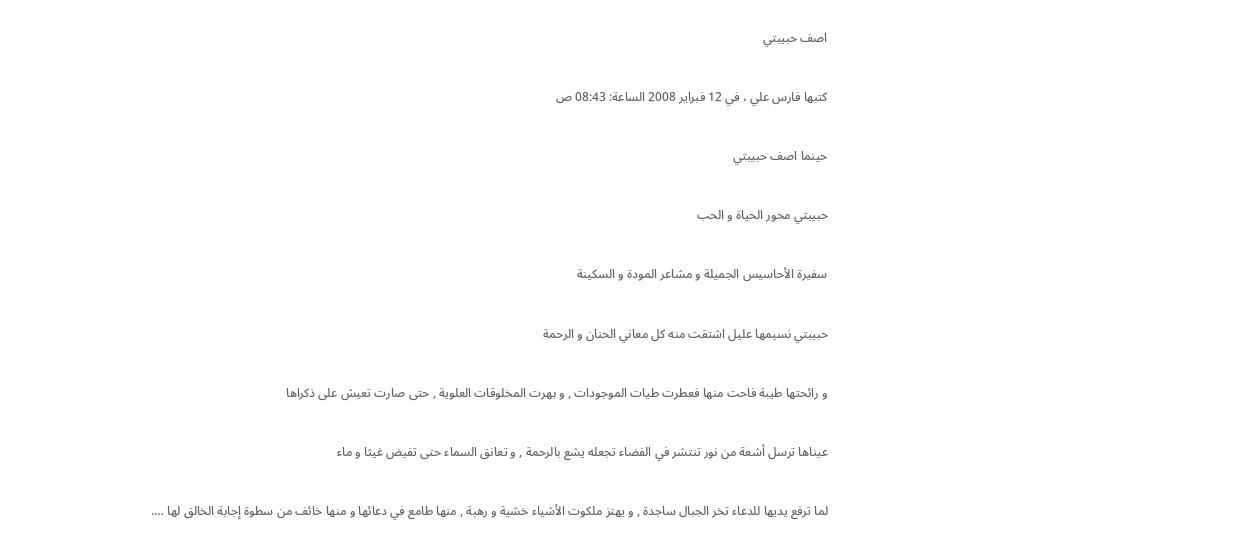اصف حبيبتي

كتبها فارس علي ، في 12 فبراير 2008 الساعة: 08:43 ص

حينما اصف حبيبتي

حبيبتي محور الحياة و الحب

سفيرة الأحاسيس الجميلة و مشاعر المودة و السكينة

حبيبتي نسيمها عليل اشتقت منه كل معاني الحنان و الرحمة

و رائحتها طيبة فاحت منها فعطرت طيات الموجودات , و بهرت المخلوقات العلوية , حتى صارت تعيش على ذكراها

عيناها ترسل أشعة من نور تنتشر في الفضاء تجعله يشع بالرحمة , و تعانق السماء حتى تفيض غيثا و ماء

لما ترفع يديها للدعاء تخر الجبال ساجدة , و يهتز ملكوت الأشياء خشية و رهبة , منها طامع في دعائها و منها خائف من سطوة إجابة الخالق لها ….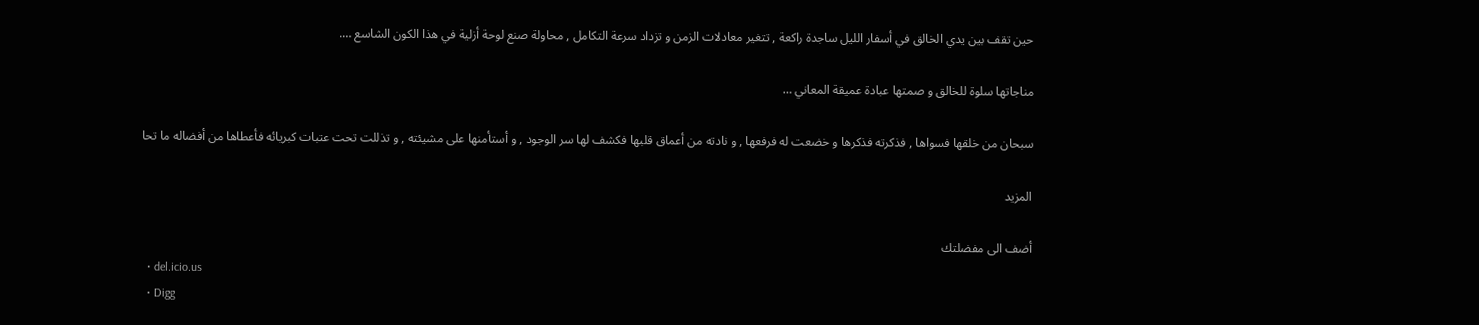حين تقف بين يدي الخالق في أسفار الليل ساجدة راكعة , تتغير معادلات الزمن و تزداد سرعة التكامل , محاولة صنع لوحة أزلية في هذا الكون الشاسع ….

مناجاتها سلوة للخالق و صمتها عبادة عميقة المعاني …

سبحان من خلقها فسواها , فذكرته فذكرها و خضعت له فرفعها , و نادته من أعماق قلبها فكشف لها سر الوجود , و أستأمنها على مشيئته , و تذللت تحت عتبات كبريائه فأعطاها من أفضاله ما تحا

المزيد

أضف الى مفضلتك
  • del.icio.us
  • Digg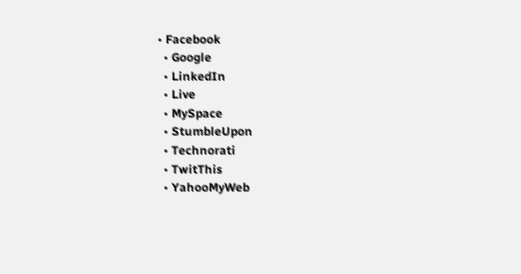• Facebook
  • Google
  • LinkedIn
  • Live
  • MySpace
  • StumbleUpon
  • Technorati
  • TwitThis
  • YahooMyWeb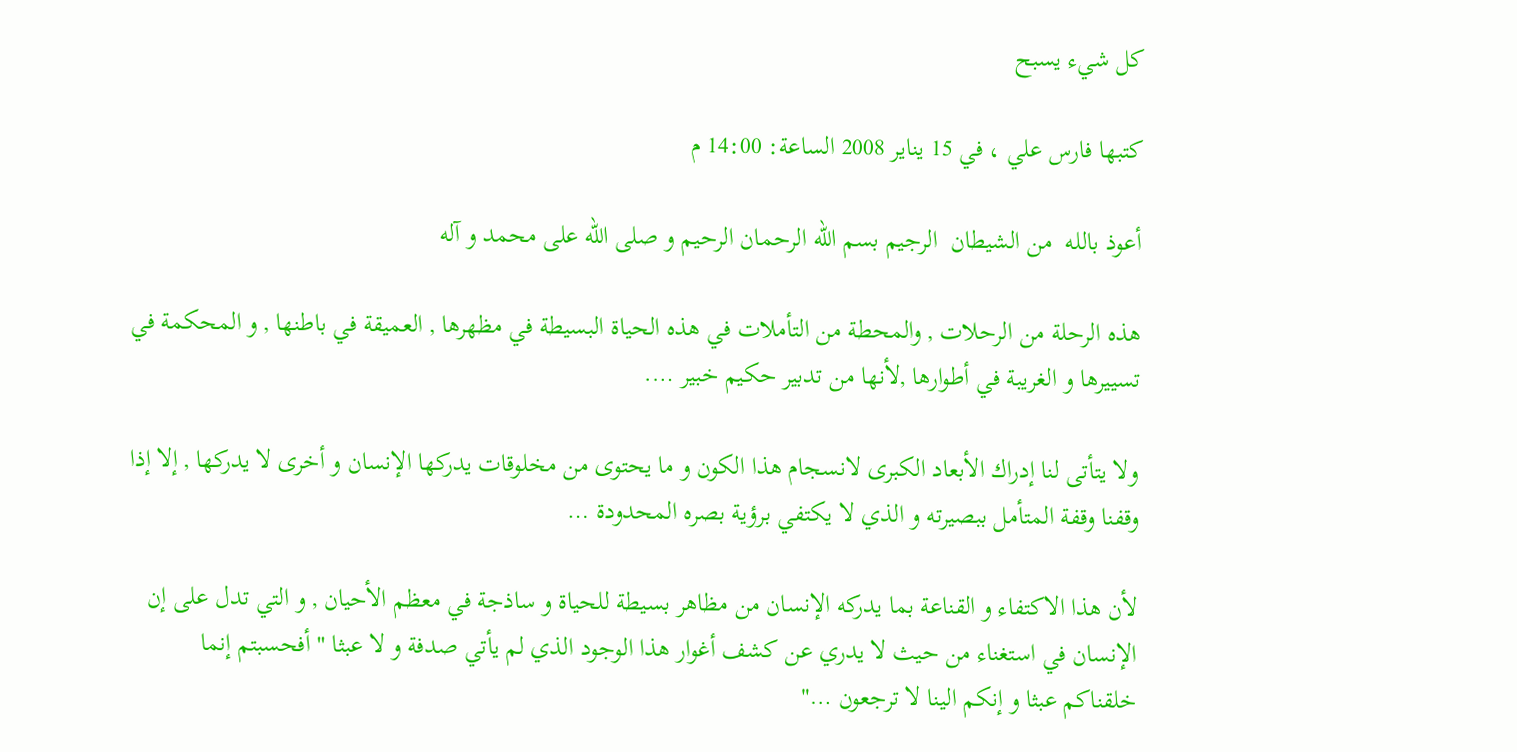كل شيء يسبح

كتبها فارس علي ، في 15 يناير 2008 الساعة: 14:00 م

أعوذ بالله  من الشيطان  الرجيم بسم الله الرحمان الرحيم و صلى الله على محمد و آله

هذه الرحلة من الرحلات , والمحطة من التأملات في هذه الحياة البسيطة في مظهرها , العميقة في باطنها , و المحكمة في تسييرها و الغريبة في أطوارها ,لأنها من تدبير حكيم خبير ….

ولا يتأتى لنا إدراك الأبعاد الكبرى لانسجام هذا الكون و ما يحتوى من مخلوقات يدركها الإنسان و أخرى لا يدركها , إلا إذا وقفنا وقفة المتأمل ببصيرته و الذي لا يكتفي برؤية بصره المحدودة …

لأن هذا الاكتفاء و القناعة بما يدركه الإنسان من مظاهر بسيطة للحياة و ساذجة في معظم الأحيان , و التي تدل على إن الإنسان في استغناء من حيث لا يدري عن كشف أغوار هذا الوجود الذي لم يأتي صدفة و لا عبثا " أفحسبتم إنما خلقناكم عبثا و إنكم الينا لا ترجعون …"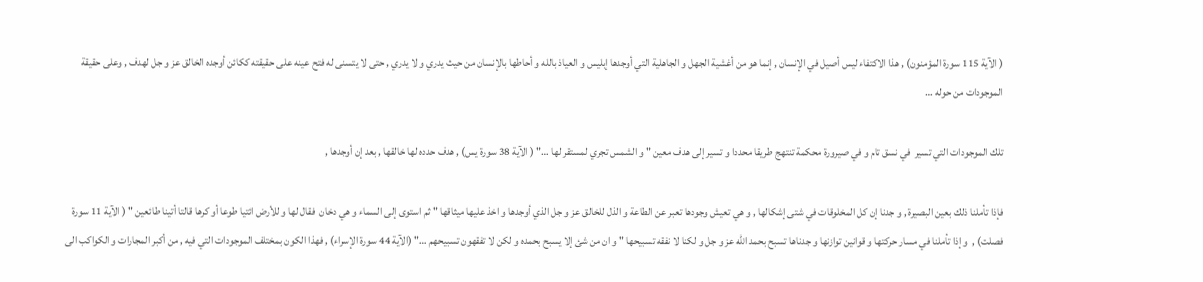( الآية 115 سورة المؤمنون) , هذا الاكتفاء ليس أصيل في الإنسان , إنما هو من أغشية الجهل و الجاهلية التي أوجدها إبليس و العياذ بالله و أحاطها بالإنسان من حيث يدري و لا يدري , حتى لا يتسنى له فتح عينه على حقيقته ككائن أوجده الخالق عز و جل لهدف , وعلى حقيقة الموجودات من حوله …

تلك الموجودات التي تسير  في نسق تام و في صيرورة محكمة تنتهج طريقا محددا و تسير إلى هدف معين " و الشمس تجري لمستقر لها …" ( الآية 38 سورة يس) , هدف حدده لها خالقها , بعد إن أوجدها ,

فإذا تأملنا ذلك بعين البصيرة , و جدنا إن كل المخلوقات في شتى إشكالها , و هي تعيش وجودها تعبر عن الطاعة و الذل للخالق عز و جل الذي أوجدها و اخذ عليها ميثاقها " ثم استوى إلى السماء و هي دخان  فقال لها و للأرض ائتيا طوعا أو كرها قالتا أتينا طائعين " ( الآية 11 سورة فصلت) ,  و إذا تأملنا في مسار حركتها و قوانين توازنها و جدناها تسبح بحمد الله عز و جل و لكنا لا نفقه تسبيحها " و ان من شئ إلا يسبح بحمده و لكن لا تفقهون تسبيحهم …" (الآية 44 سورة الإسراء) , فهذا الكون بمختلف الموجودات التي فيه , من أكبر المجارات و الكواكب الى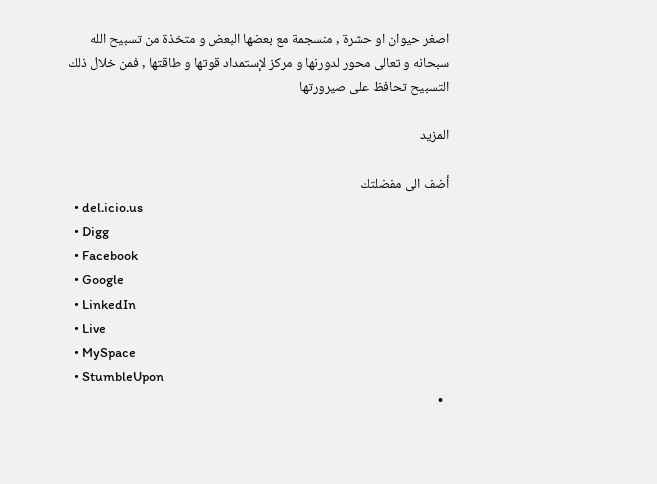اصغر حيوان او حشرة , منسجمة مع بعضها البعض و متخذة من تسبيح الله سبحانه و تعالى محور لدورنها و مركز لإستمداد قوتها و طاقتها , فمن خلال ذلك التسبيح تحافظ على صيرورتها

المزيد

أضف الى مفضلتك
  • del.icio.us
  • Digg
  • Facebook
  • Google
  • LinkedIn
  • Live
  • MySpace
  • StumbleUpon
  •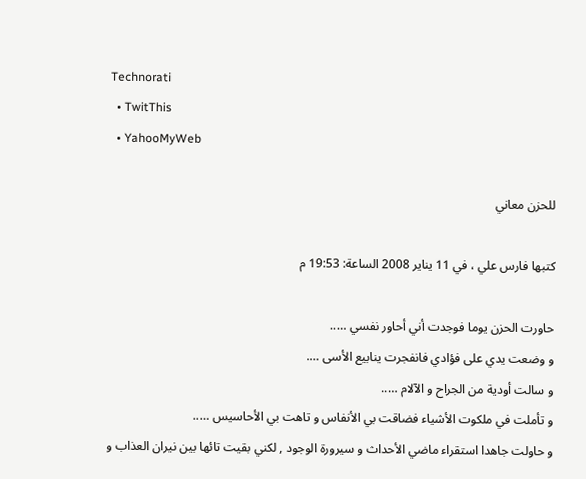Technorati
  • TwitThis
  • YahooMyWeb

للحزن معاني

كتبها فارس علي ، في 11 يناير 2008 الساعة: 19:53 م

حاورت الحزن يوما فوجدت أني أحاور نفسي …..
و وضعت يدي على فؤادي فانفجرت ينابيع الأسى ….
و سالت أودية من الجراح و الآلام …..
و تأملت في ملكوت الأشياء فضاقت بي الأنفاس و تاهت بي الأحاسيس …..
و حاولت جاهدا استقراء ماضي الأحداث و سيرورة الوجود , لكني بقيت تائها بين نيران العذاب و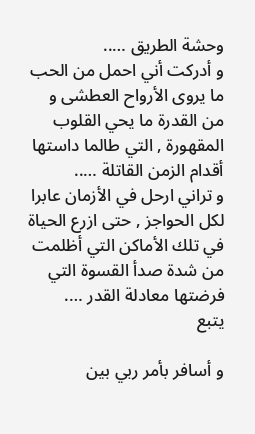وحشة الطريق …..
و أدركت أني احمل من الحب ما يروى الأرواح العطشى و من القدرة ما يحي القلوب المقهورة , التي طالما داستها أقدام الزمن القاتلة …..
و تراني ارحل في الأزمان عابرا لكل الحواجز , حتى ازرع الحياة في تلك الأماكن التي أظلمت من شدة صدأ القسوة التي فرضتها معادلة القدر ….
يتبع

و أسافر بأمر ربي بين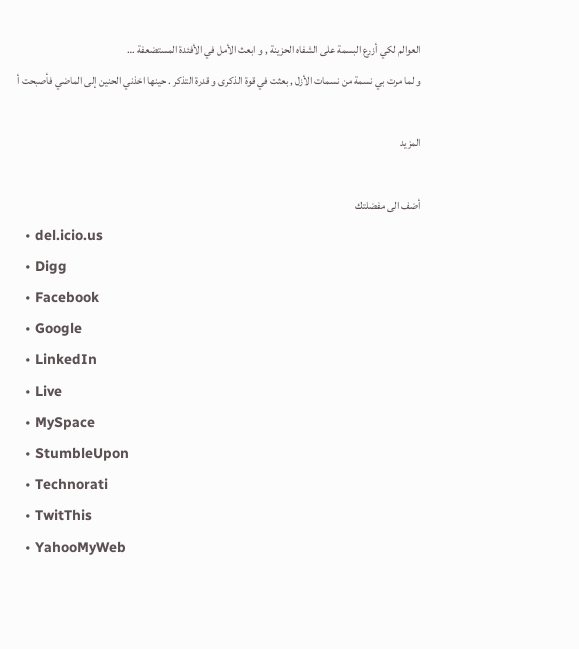العوالم لكي أزرع البسمة على الشفاه الحزينة , و ابعث الأمل في الأفئدة المستضعفة …
و لما مرت بي نسمة من نسمات الأزل , بعثت في قوة الذكرى و قدرة التذكر . حينها اخذني الحنين إلى الماضي فأصبحت أ

المزيد

أضف الى مفضلتك
  • del.icio.us
  • Digg
  • Facebook
  • Google
  • LinkedIn
  • Live
  • MySpace
  • StumbleUpon
  • Technorati
  • TwitThis
  • YahooMyWeb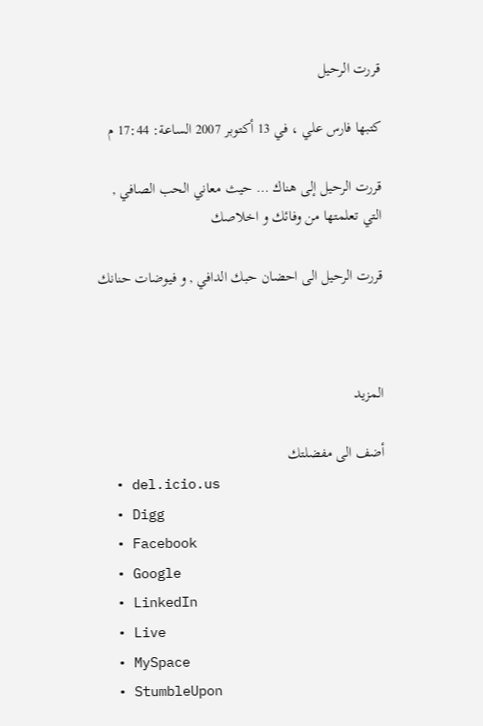قررت الرحيل

كتبها فارس علي ، في 13 أكتوبر 2007 الساعة: 17:44 م

قررت الرحيل إلى هناك … حيث معاني الحب الصافي , التي تعلمتها من وفائك و اخلاصك

قررت الرحيل الى احضان حبك الدافي , و فيوضات حنانك



المزيد

أضف الى مفضلتك
  • del.icio.us
  • Digg
  • Facebook
  • Google
  • LinkedIn
  • Live
  • MySpace
  • StumbleUpon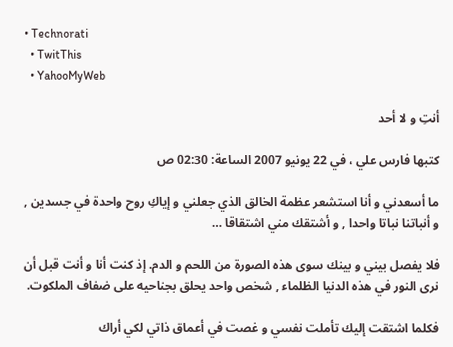• Technorati
  • TwitThis
  • YahooMyWeb

أنتِ و لا أحد

كتبها فارس علي ، في 22 يونيو 2007 الساعة: 02:30 ص

ما أسعدني و أنا استشعر عظمة الخالق الذي جعلني و إياكِ روح واحدة في جسدين , و أنباتنا نباتا واحدا , و أشتقك مني اشتقاقا …

فلا يفصل بيني و بينك سوى هذه الصورة من اللحم و الدم. إذ كنت أنا و أنت قبل أن نرى النور في هذه الدنيا الظلماء , شخص واحد يحلق بجناحيه على ضفاف الملكوت.

فكلما اشتقت إليك تأملت نفسي و غصت في أعماق ذاتي لكي أراك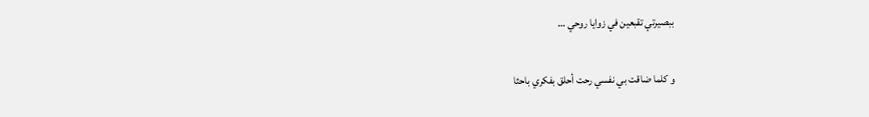ببصيرتي تقبعين في زوايا روحي …

و كلما ضاقت بي نفسي رحت أحلق بفكري باحثا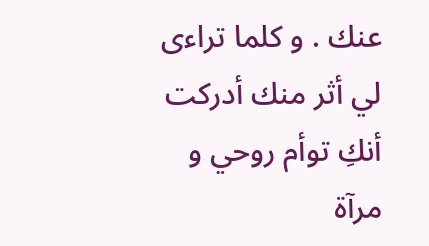عنك . و كلما تراءى لي أثر منك أدركت أنكِ توأم روحي و مرآة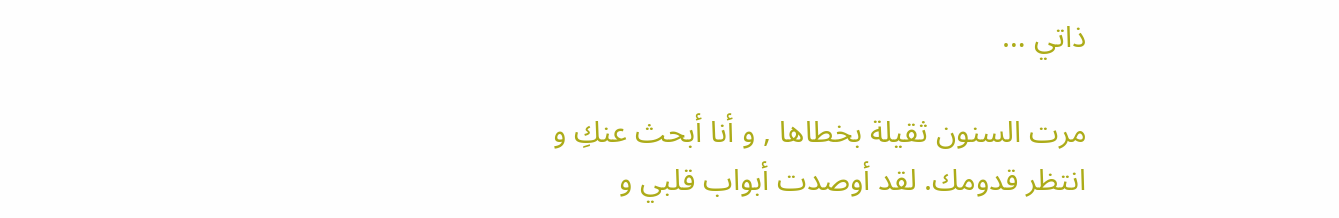ذاتي …

مرت السنون ثقيلة بخطاها , و أنا أبحث عنكِ و انتظر قدومك. لقد أوصدت أبواب قلبي و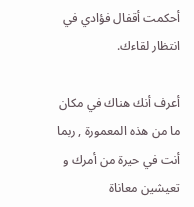أحكمت أقفال فؤادي في انتظار لقاءك.

أعرف أنك هناك في مكان ما من هذه المعمورة , ربما أنت في حيرة من أمرك و تعيشين معاناة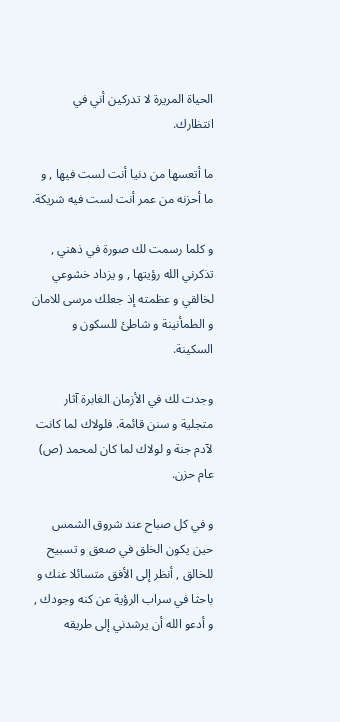الحياة المريرة لا تدركين أني في انتظارك.

ما أتعسها من دنيا أنت لست فيها , و ما أحزنه من عمر أنت لست فيه شريكة.

و كلما رسمت لك صورة في ذهني , تذكرني الله رؤيتها , و يزداد خشوعي لخالقي و عظمته إذ جعلك مرسى للامان و الطمأنينة و شاطئ للسكون و السكينة.

وجدت لك في الأزمان الغابرة آثار متجلية و سنن قائمة. فلولاك لما كانت لآدم جنة و لولاك لما كان لمحمد (ص) عام حزن.

و في كل صباح عند شروق الشمس حين يكون الخلق في صعق و تسبيح للخالق , أنظر إلى الأفق متسائلا عنك و باحثا في سراب الرؤية عن كنه وجودك , و أدعو الله أن يرشدني إلى طريقه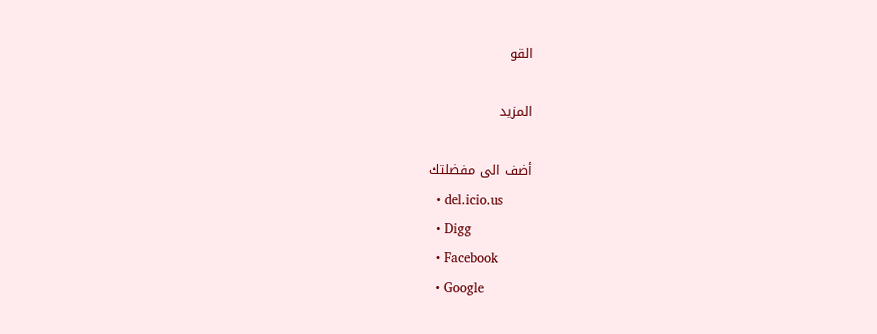القو

المزيد

أضف الى مفضلتك
  • del.icio.us
  • Digg
  • Facebook
  • Google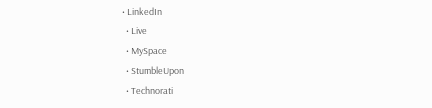• LinkedIn
  • Live
  • MySpace
  • StumbleUpon
  • Technorati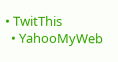• TwitThis
  • YahooMyWeb